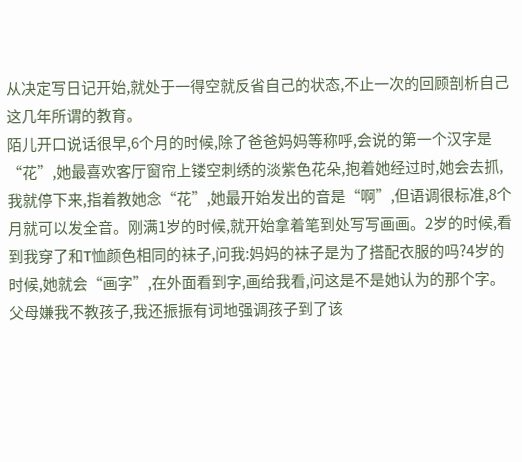从决定写日记开始,就处于一得空就反省自己的状态,不止一次的回顾剖析自己这几年所谓的教育。
陌儿开口说话很早,6个月的时候,除了爸爸妈妈等称呼,会说的第一个汉字是“花”,她最喜欢客厅窗帘上镂空刺绣的淡紫色花朵,抱着她经过时,她会去抓,我就停下来,指着教她念“花”,她最开始发出的音是“啊”,但语调很标准,8个月就可以发全音。刚满1岁的时候,就开始拿着笔到处写写画画。2岁的时候,看到我穿了和T恤颜色相同的袜子,问我:妈妈的袜子是为了搭配衣服的吗?4岁的时候,她就会“画字”,在外面看到字,画给我看,问这是不是她认为的那个字。父母嫌我不教孩子,我还振振有词地强调孩子到了该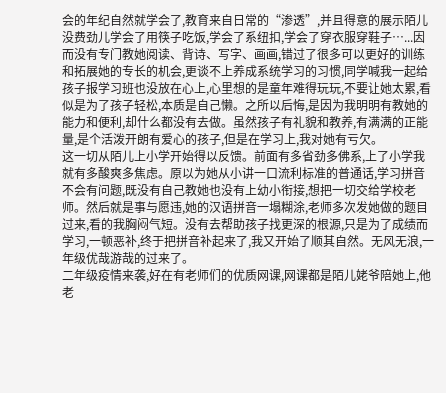会的年纪自然就学会了,教育来自日常的“渗透”,并且得意的展示陌儿没费劲儿学会了用筷子吃饭,学会了系纽扣,学会了穿衣服穿鞋子…...因而没有专门教她阅读、背诗、写字、画画,错过了很多可以更好的训练和拓展她的专长的机会,更谈不上养成系统学习的习惯,同学喊我一起给孩子报学习班也没放在心上,心里想的是童年难得玩玩,不要让她太累,看似是为了孩子轻松,本质是自己懒。之所以后悔,是因为我明明有教她的能力和便利,却什么都没有去做。虽然孩子有礼貌和教养,有满满的正能量,是个活泼开朗有爱心的孩子,但是在学习上,我对她有亏欠。
这一切从陌儿上小学开始得以反馈。前面有多省劲多佛系,上了小学我就有多酸爽多焦虑。原以为她从小讲一口流利标准的普通话,学习拼音不会有问题,既没有自己教她也没有上幼小衔接,想把一切交给学校老师。然后就是事与愿违,她的汉语拼音一塌糊涂,老师多次发她做的题目过来,看的我胸闷气短。没有去帮助孩子找更深的根源,只是为了成绩而学习,一顿恶补,终于把拼音补起来了,我又开始了顺其自然。无风无浪,一年级优哉游哉的过来了。
二年级疫情来袭,好在有老师们的优质网课,网课都是陌儿姥爷陪她上,他老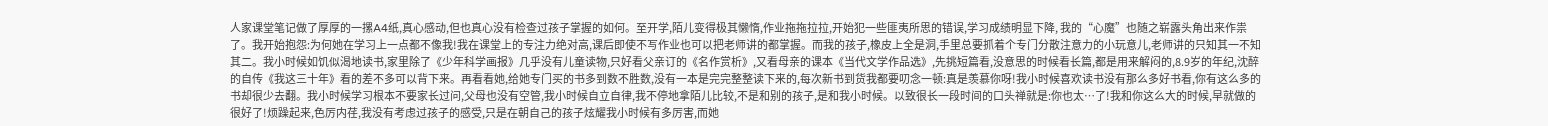人家课堂笔记做了厚厚的一摞A4纸,真心感动,但也真心没有检查过孩子掌握的如何。至开学,陌儿变得极其懒惰,作业拖拖拉拉,开始犯一些匪夷所思的错误,学习成绩明显下降, 我的“心魔”也随之崭露头角出来作祟了。我开始抱怨:为何她在学习上一点都不像我!我在课堂上的专注力绝对高,课后即使不写作业也可以把老师讲的都掌握。而我的孩子,橡皮上全是洞,手里总要抓着个专门分散注意力的小玩意儿,老师讲的只知其一不知其二。我小时候如饥似渴地读书,家里除了《少年科学画报》几乎没有儿童读物,只好看父亲订的《名作赏析》,又看母亲的课本《当代文学作品选》,先挑短篇看,没意思的时候看长篇,都是用来解闷的,8.9岁的年纪,沈醉的自传《我这三十年》看的差不多可以背下来。再看看她,给她专门买的书多到数不胜数,没有一本是完完整整读下来的,每次新书到货我都要叨念一顿:真是羡慕你呀!我小时候喜欢读书没有那么多好书看,你有这么多的书却很少去翻。我小时候学习根本不要家长过问,父母也没有空管,我小时候自立自律,我不停地拿陌儿比较,不是和别的孩子,是和我小时候。以致很长一段时间的口头禅就是:你也太…了!我和你这么大的时候,早就做的很好了!烦躁起来,色厉内荏,我没有考虑过孩子的感受,只是在朝自己的孩子炫耀我小时候有多厉害,而她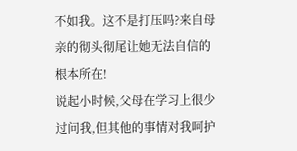不如我。这不是打压吗?来自母亲的彻头彻尾让她无法自信的根本所在!
说起小时候,父母在学习上很少过问我,但其他的事情对我呵护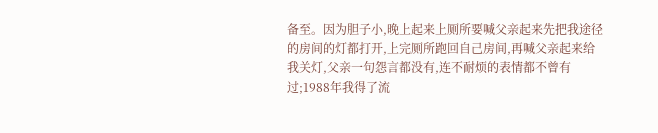备至。因为胆子小,晚上起来上厕所要喊父亲起来先把我途径的房间的灯都打开,上完厕所跑回自己房间,再喊父亲起来给我关灯,父亲一句怨言都没有,连不耐烦的表情都不曾有过;1988年我得了流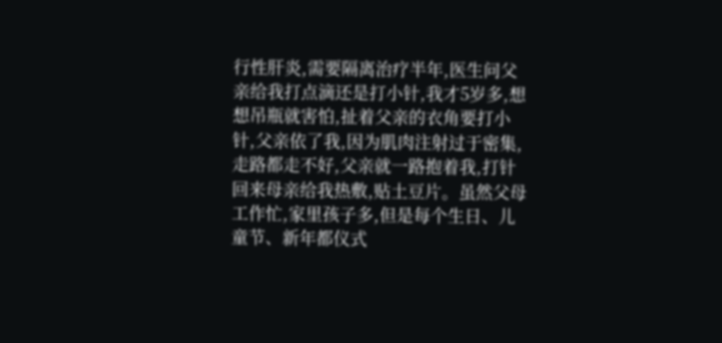行性肝炎,需要隔离治疗半年,医生问父亲给我打点滴还是打小针,我才5岁多,想想吊瓶就害怕,扯着父亲的衣角要打小针,父亲依了我,因为肌肉注射过于密集,走路都走不好,父亲就一路抱着我,打针回来母亲给我热敷,贴土豆片。虽然父母工作忙,家里孩子多,但是每个生日、儿童节、新年都仪式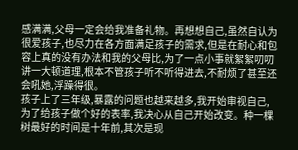感满满,父母一定会给我准备礼物。再想想自己,虽然自认为很爱孩子,也尽力在各方面满足孩子的需求,但是在耐心和包容上真的没有办法和我的父母比,为了一点小事就絮絮叨叨讲一大顿道理,根本不管孩子听不听得进去,不耐烦了甚至还会吼她,浮躁得很。
孩子上了三年级,暴露的问题也越来越多,我开始审视自己,为了给孩子做个好的表率,我决心从自己开始改变。种一棵树最好的时间是十年前,其次是现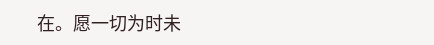在。愿一切为时未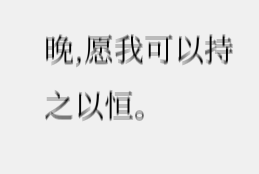晚,愿我可以持之以恒。